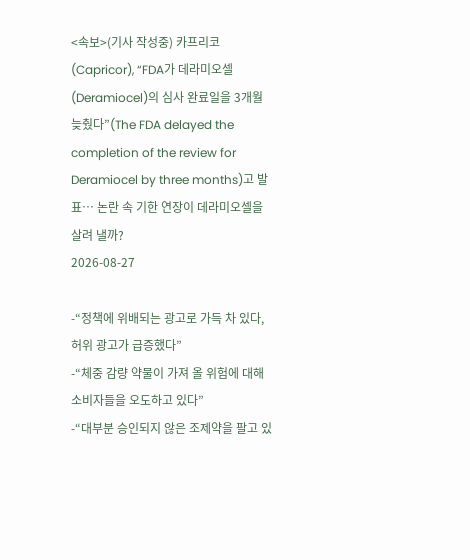<속보>(기사 작성중) 카프리코(Capricor), “FDA가 데라미오셀(Deramiocel)의 심사 완료일을 3개월 늦췄다”(The FDA delayed the completion of the review for Deramiocel by three months)고 발표… 논란 속 기한 연장이 데라미오셀을 살려 낼까?
2026-08-27

-“정책에 위배되는 광고로 가득 차 있다, 허위 광고가 급증했다”
-“체중 감량 약물이 가져 올 위험에 대해 소비자들을 오도하고 있다”
-“대부분 승인되지 않은 조제약을 팔고 있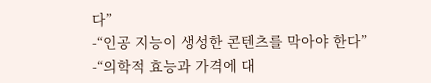다”
-“인공 지능이 생성한 콘텐츠를 막아야 한다”
-“의학적 효능과 가격에 대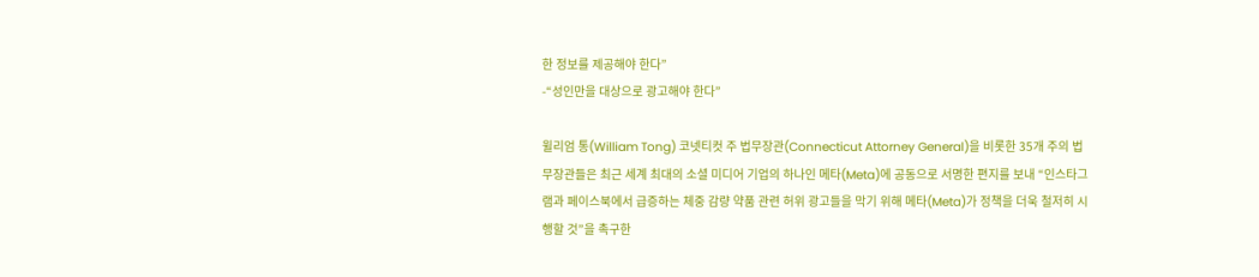한 정보를 제공해야 한다”
-“성인만을 대상으로 광고해야 한다”

윌리엄 통(William Tong) 코넷티컷 주 법무장관(Connecticut Attorney General)을 비롯한 35개 주의 법무장관들은 최근 세계 최대의 소셜 미디어 기업의 하나인 메타(Meta)에 공동으로 서명한 편지를 보내 “인스타그램과 페이스북에서 급증하는 체중 감량 약품 관련 허위 광고들을 막기 위해 메타(Meta)가 정책을 더욱 철저히 시행할 것”을 촉구한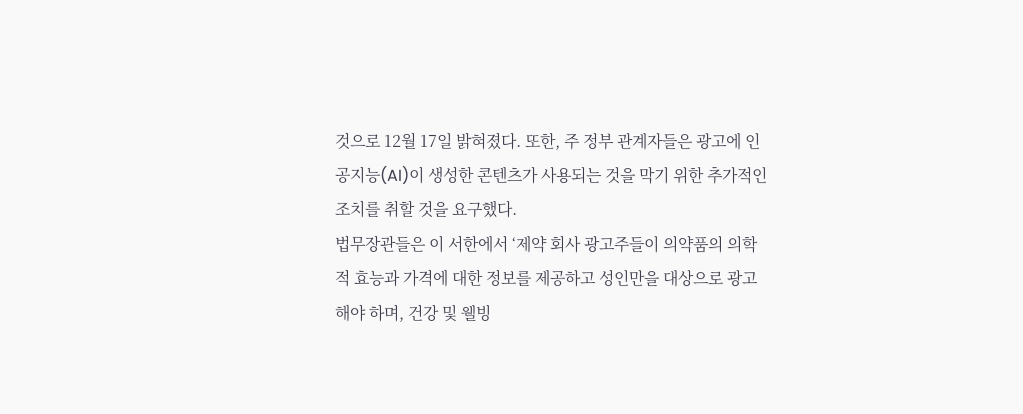것으로 12월 17일 밝혀졌다. 또한, 주 정부 관계자들은 광고에 인공지능(AI)이 생성한 콘텐츠가 사용되는 것을 막기 위한 추가적인 조치를 취할 것을 요구했다.
법무장관들은 이 서한에서 ‘제약 회사 광고주들이 의약품의 의학적 효능과 가격에 대한 정보를 제공하고 성인만을 대상으로 광고해야 하며, 건강 및 웰빙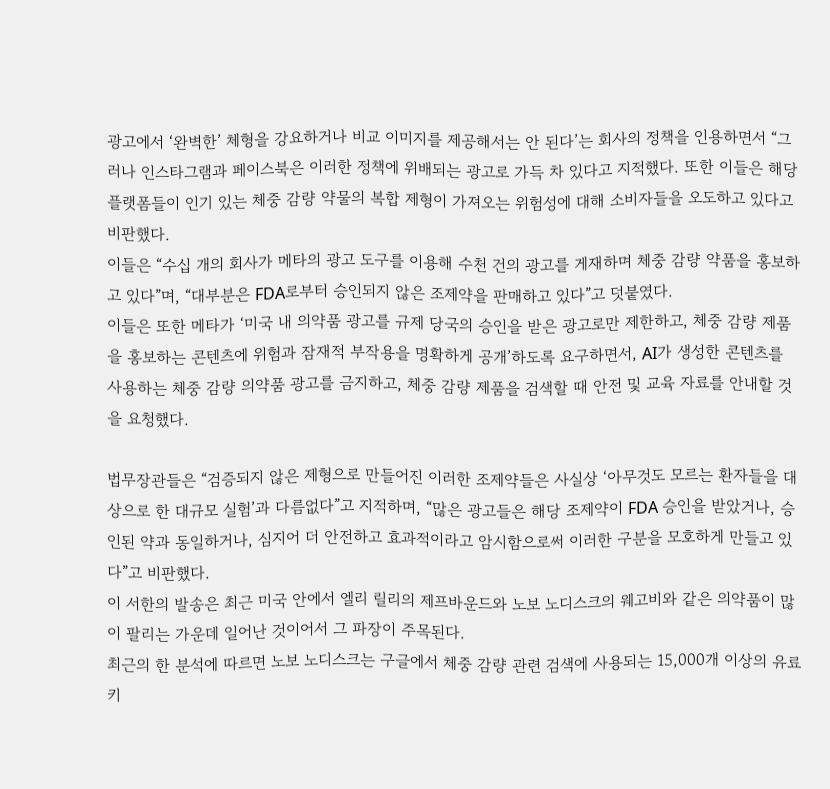광고에서 ‘완벽한’ 체형을 강요하거나 비교 이미지를 제공해서는 안 된다’는 회사의 정책을 인용하면서 “그러나 인스타그램과 페이스북은 이러한 정책에 위배되는 광고로 가득 차 있다고 지적했다. 또한 이들은 해당 플랫폼들이 인기 있는 체중 감량 약물의 복합 제형이 가져오는 위험성에 대해 소비자들을 오도하고 있다고 비판했다.
이들은 “수십 개의 회사가 메타의 광고 도구를 이용해 수천 건의 광고를 게재하며 체중 감량 약품을 홍보하고 있다”며, “대부분은 FDA로부터 승인되지 않은 조제약을 판매하고 있다”고 덧붙였다.
이들은 또한 메타가 ‘미국 내 의약품 광고를 규제 당국의 승인을 받은 광고로만 제한하고, 체중 감량 제품을 홍보하는 콘텐츠에 위험과 잠재적 부작용을 명확하게 공개’하도록 요구하면서, AI가 생성한 콘텐츠를 사용하는 체중 감량 의약품 광고를 금지하고, 체중 감량 제품을 검색할 때 안전 및 교육 자료를 안내할 것을 요청했다.

법무장관들은 “검증되지 않은 제형으로 만들어진 이러한 조제약들은 사실상 ‘아무것도 모르는 환자들을 대상으로 한 대규모 실험’과 다름없다”고 지적하며, “많은 광고들은 해당 조제약이 FDA 승인을 받았거나, 승인된 약과 동일하거나, 심지어 더 안전하고 효과적이라고 암시함으로써 이러한 구분을 모호하게 만들고 있다”고 비판했다.
이 서한의 발송은 최근 미국 안에서 엘리 릴리의 제프바운드와 노보 노디스크의 웨고비와 같은 의약품이 많이 팔리는 가운데 일어난 것이어서 그 파장이 주목된다.
최근의 한 분석에 따르면 노보 노디스크는 구글에서 체중 감량 관련 검색에 사용되는 15,000개 이상의 유료 키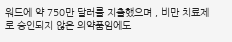워드에 약 750만 달러를 지출했으며 , 비만 치료제로 승인되지 않은 의약품임에도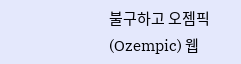불구하고 오젬픽(Ozempic) 웹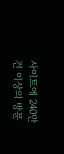사이트에 240만 건 이상의 방문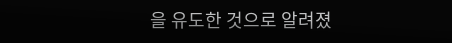을 유도한 것으로 알려졌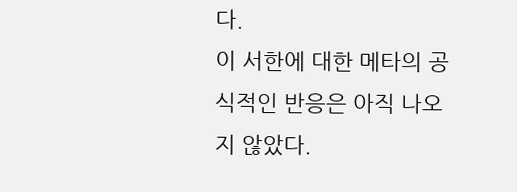다.
이 서한에 대한 메타의 공식적인 반응은 아직 나오지 않았다.